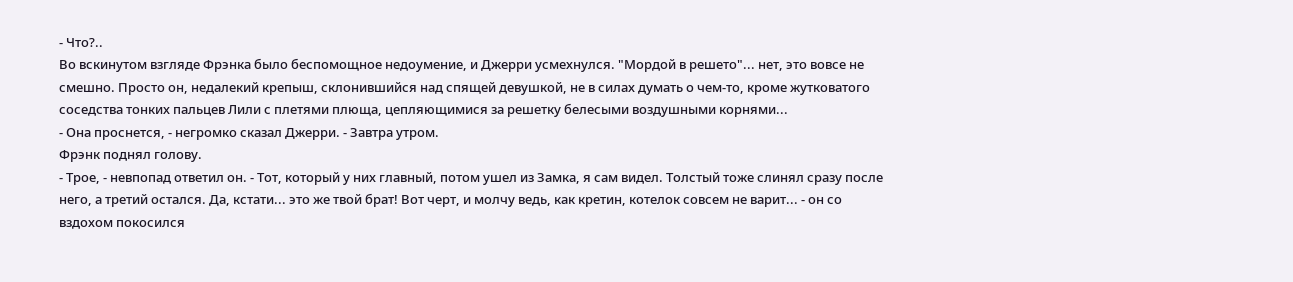- Что?..
Во вскинутом взгляде Фрэнка было беспомощное недоумение, и Джерри усмехнулся. "Мордой в решето"... нет, это вовсе не смешно. Просто он, недалекий крепыш, склонившийся над спящей девушкой, не в силах думать о чем-то, кроме жутковатого соседства тонких пальцев Лили с плетями плюща, цепляющимися за решетку белесыми воздушными корнями...
- Она проснется, - негромко сказал Джерри. - Завтра утром.
Фрэнк поднял голову.
- Трое, - невпопад ответил он. - Тот, который у них главный, потом ушел из Замка, я сам видел. Толстый тоже слинял сразу после него, а третий остался. Да, кстати... это же твой брат! Вот черт, и молчу ведь, как кретин, котелок совсем не варит... - он со вздохом покосился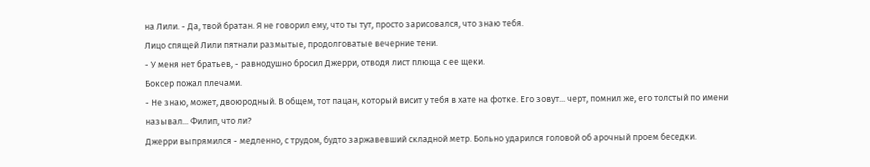на Лили. - Да, твой братан. Я не говорил ему, что ты тут, просто зарисовался, что знаю тебя.
Лицо спящей Лили пятнали размытые, продолговатые вечерние тени.
- У меня нет братьев, - равнодушно бросил Джерри, отводя лист плюща с ее щеки.
Боксер пожал плечами.
- Не знаю, может, двоюродный. В общем, тот пацан, который висит у тебя в хате на фотке. Его зовут... черт, помнил же, его толстый по имени называл... Филип, что ли?
Джерри выпрямился - медленно, с трудом, будто заржавевший складной метр. Больно ударился головой об арочный проем беседки.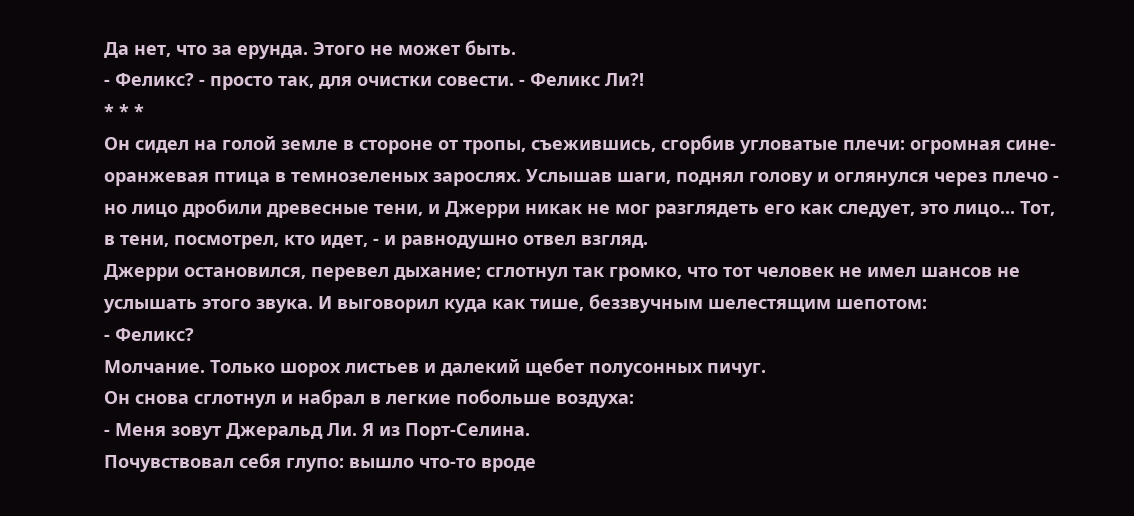Да нет, что за ерунда. Этого не может быть.
- Феликс? - просто так, для очистки совести. - Феликс Ли?!
* * *
Он сидел на голой земле в стороне от тропы, съежившись, сгорбив угловатые плечи: огромная сине-оранжевая птица в темнозеленых зарослях. Услышав шаги, поднял голову и оглянулся через плечо - но лицо дробили древесные тени, и Джерри никак не мог разглядеть его как следует, это лицо... Тот, в тени, посмотрел, кто идет, - и равнодушно отвел взгляд.
Джерри остановился, перевел дыхание; сглотнул так громко, что тот человек не имел шансов не услышать этого звука. И выговорил куда как тише, беззвучным шелестящим шепотом:
- Феликс?
Молчание. Только шорох листьев и далекий щебет полусонных пичуг.
Он снова сглотнул и набрал в легкие побольше воздуха:
- Меня зовут Джеральд Ли. Я из Порт-Селина.
Почувствовал себя глупо: вышло что-то вроде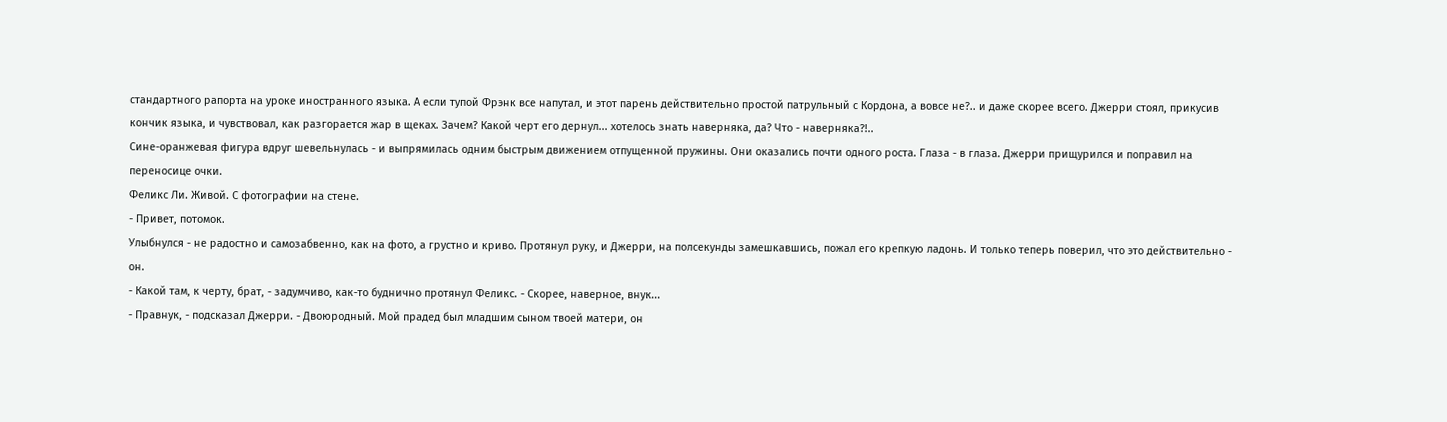стандартного рапорта на уроке иностранного языка. А если тупой Фрэнк все напутал, и этот парень действительно простой патрульный с Кордона, а вовсе не?.. и даже скорее всего. Джерри стоял, прикусив кончик языка, и чувствовал, как разгорается жар в щеках. Зачем? Какой черт его дернул... хотелось знать наверняка, да? Что - наверняка?!..
Сине-оранжевая фигура вдруг шевельнулась - и выпрямилась одним быстрым движением отпущенной пружины. Они оказались почти одного роста. Глаза - в глаза. Джерри прищурился и поправил на переносице очки.
Феликс Ли. Живой. С фотографии на стене.
- Привет, потомок.
Улыбнулся - не радостно и самозабвенно, как на фото, а грустно и криво. Протянул руку, и Джерри, на полсекунды замешкавшись, пожал его крепкую ладонь. И только теперь поверил, что это действительно - он.
- Какой там, к черту, брат, - задумчиво, как-то буднично протянул Феликс. - Скорее, наверное, внук...
- Правнук, - подсказал Джерри. - Двоюродный. Мой прадед был младшим сыном твоей матери, он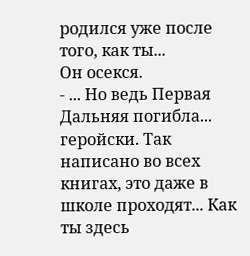родился уже после того, как ты...
Он осекся.
- ... Но ведь Первая Дальняя погибла... геройски. Так написано во всех книгах, это даже в школе проходят... Как ты здесь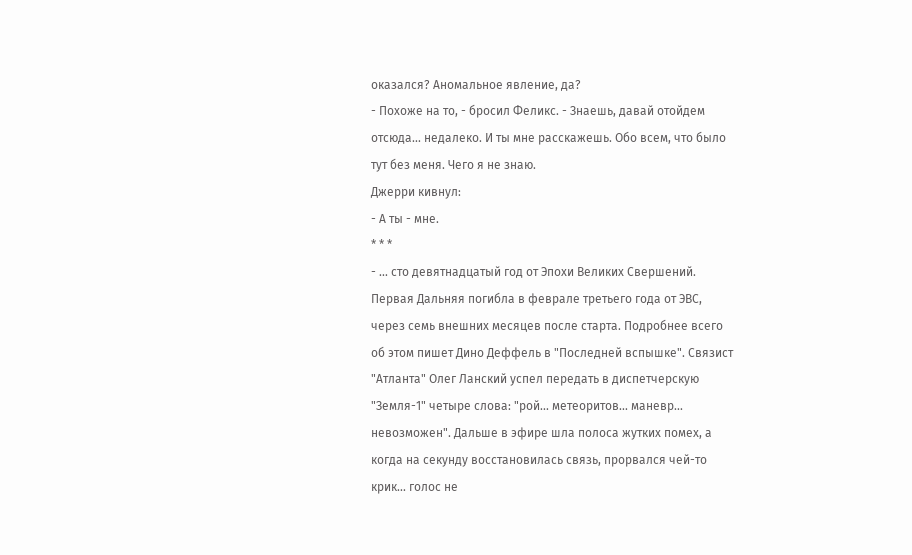оказался? Аномальное явление, да?
- Похоже на то, - бросил Феликс. - Знаешь, давай отойдем отсюда... недалеко. И ты мне расскажешь. Обо всем, что было тут без меня. Чего я не знаю.
Джерри кивнул:
- А ты - мне.
* * *
- ... сто девятнадцатый год от Эпохи Великих Свершений. Первая Дальняя погибла в феврале третьего года от ЭВС, через семь внешних месяцев после старта. Подробнее всего об этом пишет Дино Деффель в "Последней вспышке". Связист "Атланта" Олег Ланский успел передать в диспетчерскую "Земля-1" четыре слова: "рой... метеоритов... маневр... невозможен". Дальше в эфире шла полоса жутких помех, а когда на секунду восстановилась связь, прорвался чей-то крик... голос не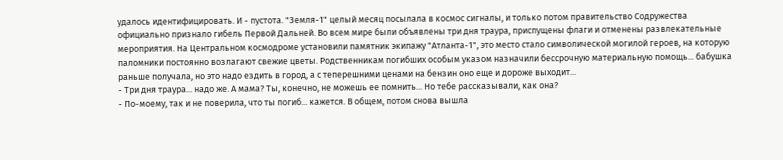удалось идентифицировать. И - пустота. "Земля-1" целый месяц посылала в космос сигналы, и только потом правительство Содружества официально признало гибель Первой Дальней. Во всем мире были объявлены три дня траура, приспущены флаги и отменены развлекательные мероприятия. На Центральном космодроме установили памятник экипажу "Атланта-1", это место стало символической могилой героев, на которую паломники постоянно возлагают свежие цветы. Родственникам погибших особым указом назначили бессрочную материальную помощь... бабушка раньше получала, но это надо ездить в город, а с теперешними ценами на бензин оно еще и дороже выходит...
- Три дня траура... надо же. А мама? Ты, конечно, не можешь ее помнить... Но тебе рассказывали, как она?
- По-моему, так и не поверила, что ты погиб... кажется. В общем, потом снова вышла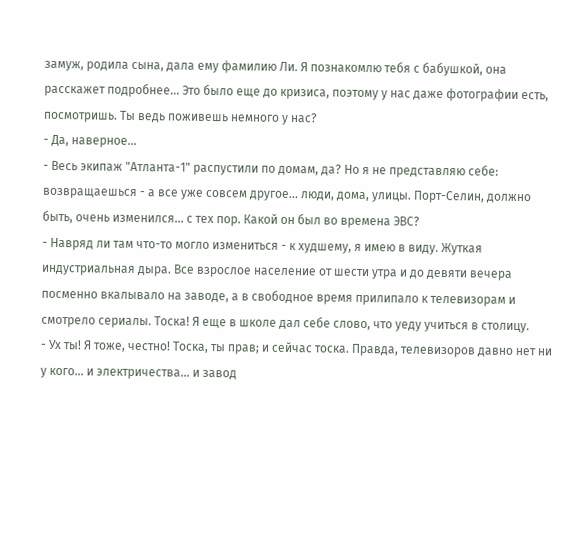замуж, родила сына, дала ему фамилию Ли. Я познакомлю тебя с бабушкой, она расскажет подробнее... Это было еще до кризиса, поэтому у нас даже фотографии есть, посмотришь. Ты ведь поживешь немного у нас?
- Да, наверное...
- Весь экипаж "Атланта-1" распустили по домам, да? Но я не представляю себе: возвращаешься - а все уже совсем другое... люди, дома, улицы. Порт-Селин, должно быть, очень изменился... с тех пор. Какой он был во времена ЭВС?
- Навряд ли там что-то могло измениться - к худшему, я имею в виду. Жуткая индустриальная дыра. Все взрослое население от шести утра и до девяти вечера посменно вкалывало на заводе, а в свободное время прилипало к телевизорам и смотрело сериалы. Тоска! Я еще в школе дал себе слово, что уеду учиться в столицу.
- Ух ты! Я тоже, честно! Тоска, ты прав; и сейчас тоска. Правда, телевизоров давно нет ни у кого... и электричества... и завод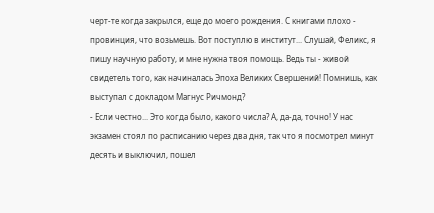черт-те когда закрылся, еще до моего рождения. С книгами плохо - провинция, что возьмешь. Вот поступлю в институт... Слушай, Феликс, я пишу научную работу, и мне нужна твоя помощь. Ведь ты - живой свидетель того, как начиналась Эпоха Великих Свершений! Помнишь, как выступал с докладом Магнус Ричмонд?
- Если честно... Это когда было, какого числа? А, да-да, точно! У нас экзамен стоял по расписанию через два дня, так что я посмотрел минут десять и выключил, пошел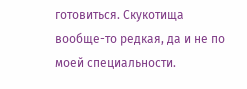готовиться. Скукотища вообще-то редкая, да и не по моей специальности.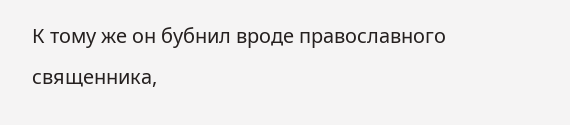К тому же он бубнил вроде православного священника,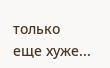только еще хуже...